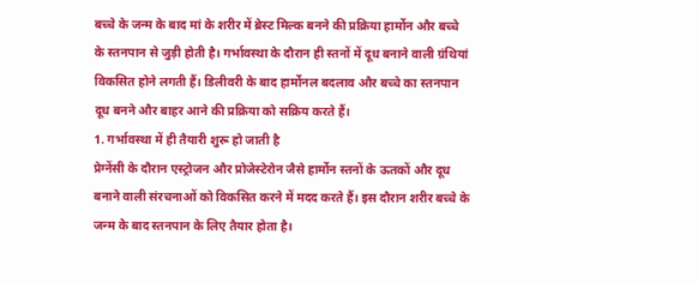बच्चे के जन्म के बाद मां के शरीर में ब्रेस्ट मिल्क बनने की प्रक्रिया हार्मोन और बच्चे के स्तनपान से जुड़ी होती है। गर्भावस्था के दौरान ही स्तनों में दूध बनाने वाली ग्रंथियां विकसित होने लगती हैं। डिलीवरी के बाद हार्मोनल बदलाव और बच्चे का स्तनपान दूध बनने और बाहर आने की प्रक्रिया को सक्रिय करते हैं।
1. गर्भावस्था में ही तैयारी शुरू हो जाती है
प्रेग्नेंसी के दौरान एस्ट्रोजन और प्रोजेस्टेरोन जैसे हार्मोन स्तनों के ऊतकों और दूध बनाने वाली संरचनाओं को विकसित करने में मदद करते हैं। इस दौरान शरीर बच्चे के जन्म के बाद स्तनपान के लिए तैयार होता है।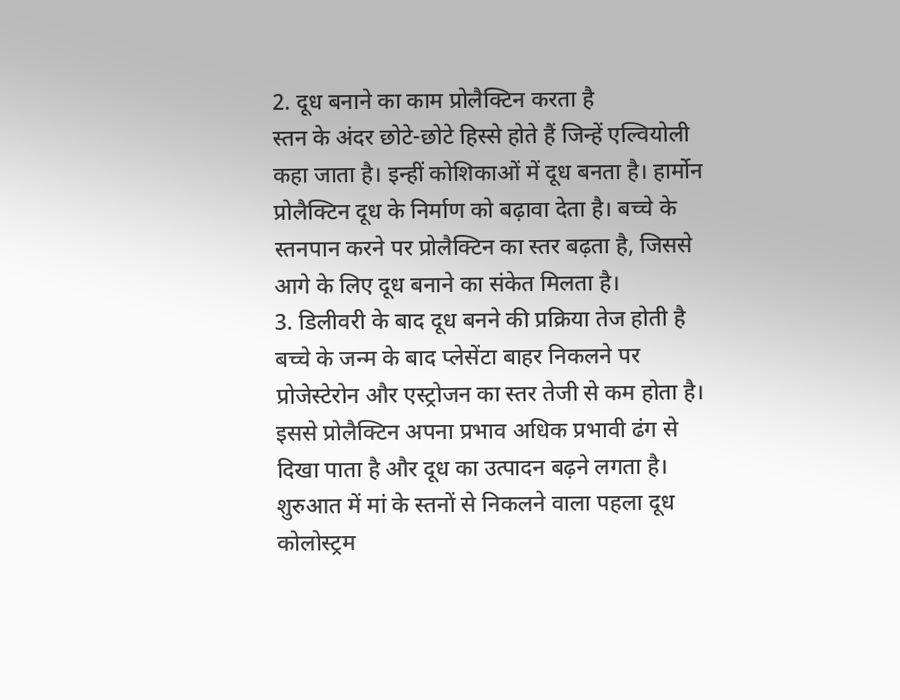2. दूध बनाने का काम प्रोलैक्टिन करता है
स्तन के अंदर छोटे-छोटे हिस्से होते हैं जिन्हें एल्वियोली कहा जाता है। इन्हीं कोशिकाओं में दूध बनता है। हार्मोन प्रोलैक्टिन दूध के निर्माण को बढ़ावा देता है। बच्चे के स्तनपान करने पर प्रोलैक्टिन का स्तर बढ़ता है, जिससे आगे के लिए दूध बनाने का संकेत मिलता है।
3. डिलीवरी के बाद दूध बनने की प्रक्रिया तेज होती है
बच्चे के जन्म के बाद प्लेसेंटा बाहर निकलने पर प्रोजेस्टेरोन और एस्ट्रोजन का स्तर तेजी से कम होता है। इससे प्रोलैक्टिन अपना प्रभाव अधिक प्रभावी ढंग से दिखा पाता है और दूध का उत्पादन बढ़ने लगता है। शुरुआत में मां के स्तनों से निकलने वाला पहला दूध कोलोस्ट्रम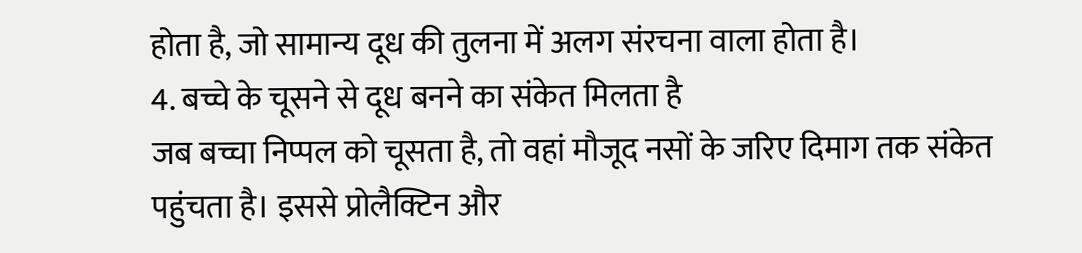होता है, जो सामान्य दूध की तुलना में अलग संरचना वाला होता है।
4. बच्चे के चूसने से दूध बनने का संकेत मिलता है
जब बच्चा निप्पल को चूसता है, तो वहां मौजूद नसों के जरिए दिमाग तक संकेत पहुंचता है। इससे प्रोलैक्टिन और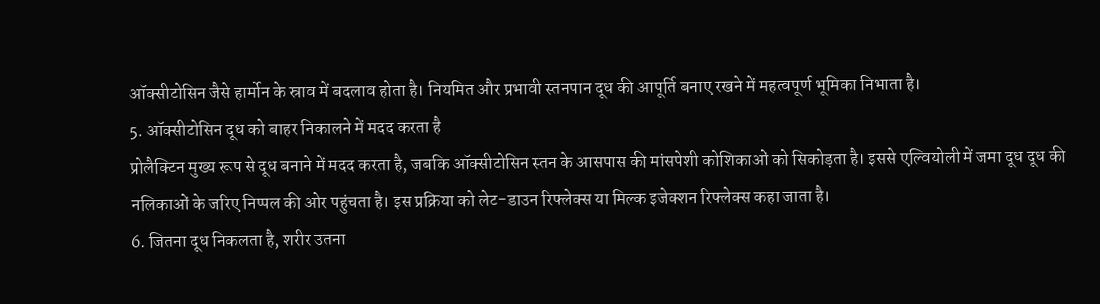ऑक्सीटोसिन जैसे हार्मोन के स्राव में बदलाव होता है। नियमित और प्रभावी स्तनपान दूध की आपूर्ति बनाए रखने में महत्वपूर्ण भूमिका निभाता है।
5. ऑक्सीटोसिन दूध को बाहर निकालने में मदद करता है
प्रोलैक्टिन मुख्य रूप से दूध बनाने में मदद करता है, जबकि ऑक्सीटोसिन स्तन के आसपास की मांसपेशी कोशिकाओं को सिकोड़ता है। इससे एल्वियोली में जमा दूध दूध की नलिकाओं के जरिए निप्पल की ओर पहुंचता है। इस प्रक्रिया को लेट-डाउन रिफ्लेक्स या मिल्क इजेक्शन रिफ्लेक्स कहा जाता है।
6. जितना दूध निकलता है, शरीर उतना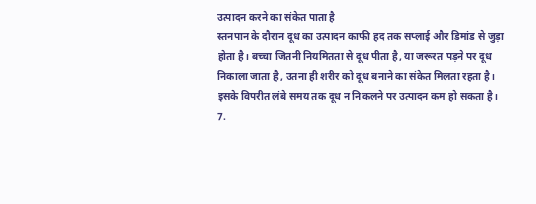उत्पादन करने का संकेत पाता है
स्तनपान के दौरान दूध का उत्पादन काफी हद तक सप्लाई और डिमांड से जुड़ा होता है। बच्चा जितनी नियमितता से दूध पीता है, या जरूरत पड़ने पर दूध निकाला जाता है, उतना ही शरीर को दूध बनाने का संकेत मिलता रहता है। इसके विपरीत लंबे समय तक दूध न निकलने पर उत्पादन कम हो सकता है।
7.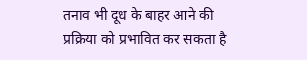तनाव भी दूध के बाहर आने की प्रक्रिया को प्रभावित कर सकता है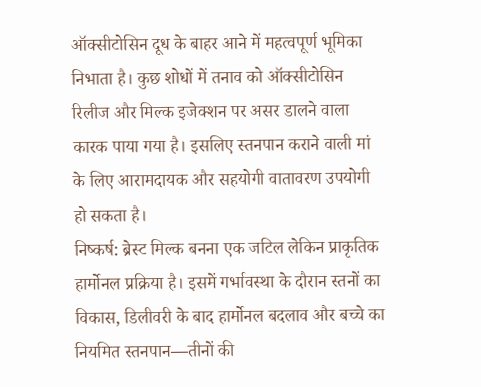ऑक्सीटोसिन दूध के बाहर आने में महत्वपूर्ण भूमिका निभाता है। कुछ शोधों में तनाव को ऑक्सीटोसिन रिलीज और मिल्क इजेक्शन पर असर डालने वाला कारक पाया गया है। इसलिए स्तनपान कराने वाली मां के लिए आरामदायक और सहयोगी वातावरण उपयोगी हो सकता है।
निष्कर्ष: ब्रेस्ट मिल्क बनना एक जटिल लेकिन प्राकृतिक हार्मोनल प्रक्रिया है। इसमें गर्भावस्था के दौरान स्तनों का विकास, डिलीवरी के बाद हार्मोनल बदलाव और बच्चे का नियमित स्तनपान—तीनों की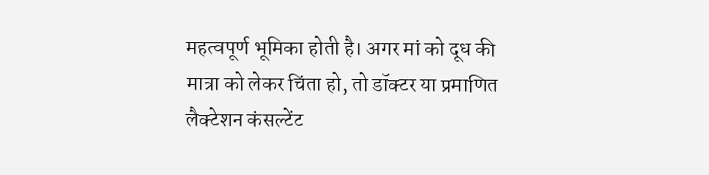महत्वपूर्ण भूमिका होती है। अगर मां को दूध की मात्रा को लेकर चिंता हो, तो डॉक्टर या प्रमाणित लैक्टेशन कंसल्टेंट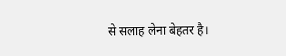से सलाह लेना बेहतर है।